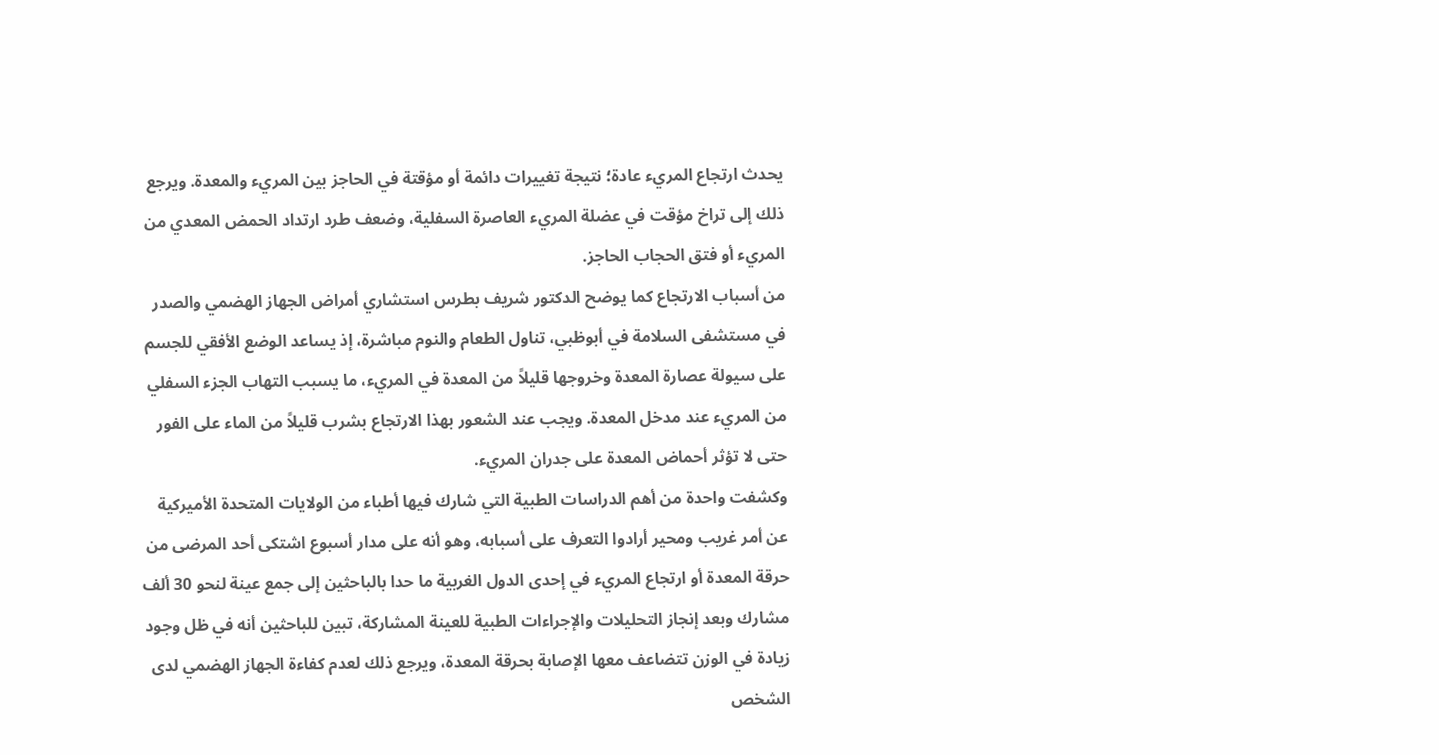يحدث ارتجاع المريء عادة؛ نتيجة تغييرات دائمة أو مؤقتة في الحاجز بين المريء والمعدة. ويرجع ذلك إلى تراخ مؤقت في عضلة المريء العاصرة السفلية، وضعف طرد ارتداد الحمض المعدي من المريء أو فتق الحجاب الحاجز.
من أسباب الارتجاع كما يوضح الدكتور شريف بطرس استشاري أمراض الجهاز الهضمي والصدر في مستشفى السلامة في أبوظبي، تناول الطعام والنوم مباشرة، إذ يساعد الوضع الأفقي للجسم على سيولة عصارة المعدة وخروجها قليلاً من المعدة في المريء، ما يسبب التهاب الجزء السفلي من المريء عند مدخل المعدة. ويجب عند الشعور بهذا الارتجاع بشرب قليلاً من الماء على الفور حتى لا تؤثر أحماض المعدة على جدران المريء.
وكشفت واحدة من أهم الدراسات الطبية التي شارك فيها أطباء من الولايات المتحدة الأميركية عن أمر غريب ومحير أرادوا التعرف على أسبابه، وهو أنه على مدار أسبوع اشتكى أحد المرضى من حرقة المعدة أو ارتجاع المريء في إحدى الدول الغربية ما حدا بالباحثين إلى جمع عينة لنحو 30 ألف مشارك وبعد إنجاز التحليلات والإجراءات الطبية للعينة المشاركة، تبين للباحثين أنه في ظل وجود زيادة في الوزن تتضاعف معها الإصابة بحرقة المعدة، ويرجع ذلك لعدم كفاءة الجهاز الهضمي لدى الشخص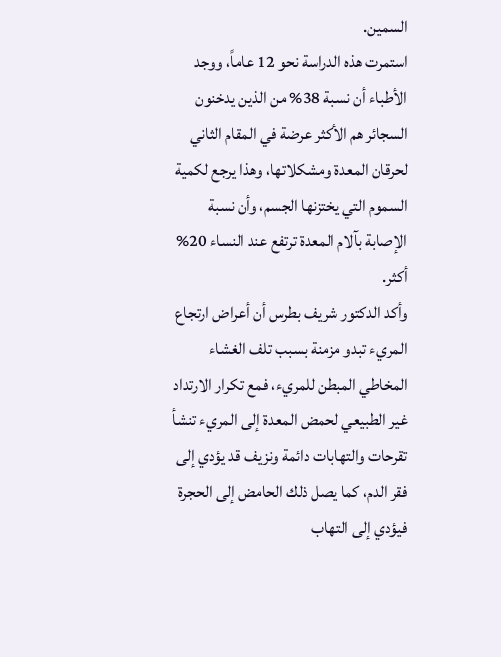السمين.
استمرت هذه الدراسة نحو 12 عاماً، ووجد الأطباء أن نسبة 38% من الذين يدخنون السجائر هم الأكثر عرضة في المقام الثاني لحرقان المعدة ومشكلاتها، وهذا يرجع لكمية السموم التي يختزنها الجسم، وأن نسبة الإصابة بآلام المعدة ترتفع عند النساء 20% أكثر.
وأكد الدكتور شريف بطرس أن أعراض ارتجاع المريء تبدو مزمنة بسبب تلف الغشاء المخاطي المبطن للمريء، فمع تكرار الارتداد غير الطبيعي لحمض المعدة إلى المريء تنشأ تقرحات والتهابات دائمة ونزيف قد يؤدي إلى فقر الدم، كما يصل ذلك الحامض إلى الحجرة فيؤدي إلى التهاب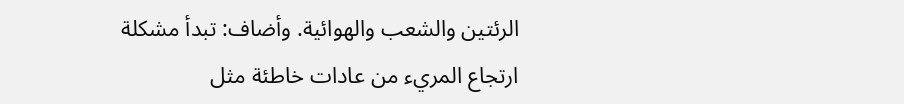الرئتين والشعب والهوائية. وأضاف: تبدأ مشكلة ارتجاع المريء من عادات خاطئة مثل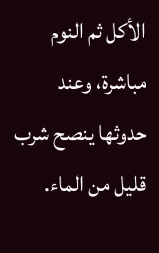الأكل ثم النوم مباشرة، وعند حدوثها ينصح شرب قليل من الماء.